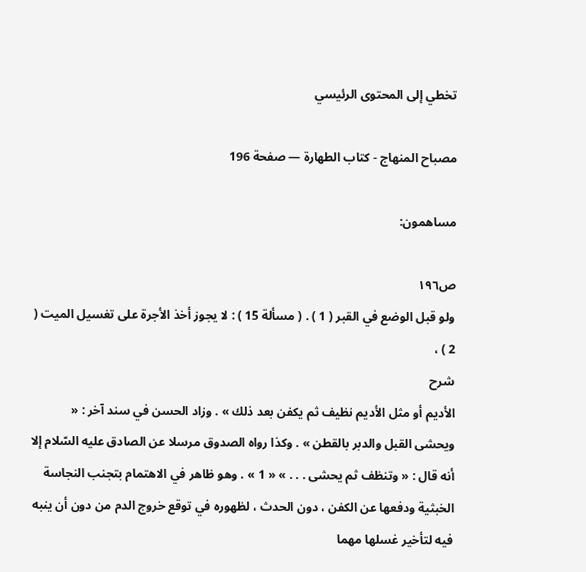تخطي إلى المحتوى الرئيسي

مصباح المنهاج - كتاب الطهارة — صفحة 196

مساهمون:

ص١٩٦
ولو قبل الوضع في القبر ( 1 ) . ( مسألة 15 ) : لا يجوز أخذ الأجرة على تغسيل الميت ( 2 ) ،
شرح
الأديم أو مثل الأديم نظيف ثم يكفن بعد ذلك » . وزاد الحسن في سند آخر : « ويحشى القبل والدبر بالقطن » . وكذا رواه الصدوق مرسلا عن الصادق عليه السّلام إلا أنه قال : « وتنظف ثم يحشى . . . » « 1 » . وهو ظاهر في الاهتمام بتجنب النجاسة الخبثية ودفعها عن الكفن ، دون الحدث ، لظهوره في توقع خروج الدم من دون أن ينبه فيه لتأخير غسلها مهما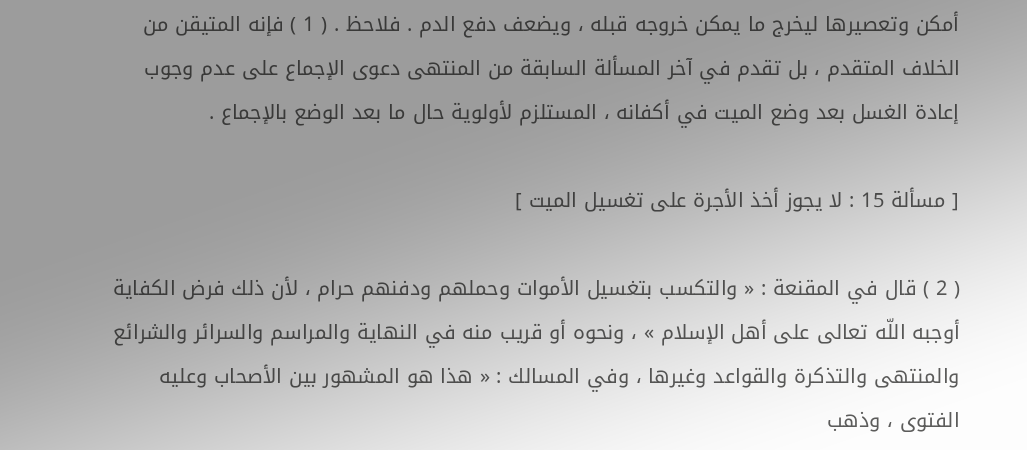أمكن وتعصيرها ليخرج ما يمكن خروجه قبله ، ويضعف دفع الدم . فلاحظ . ( 1 ) فإنه المتيقن من الخلاف المتقدم ، بل تقدم في آخر المسألة السابقة من المنتهى دعوى الإجماع على عدم وجوب إعادة الغسل بعد وضع الميت في أكفانه ، المستلزم لأولوية حال ما بعد الوضع بالإجماع .

[ مسألة 15 : لا يجوز أخذ الأجرة على تغسيل الميت ]

( 2 ) قال في المقنعة : « والتكسب بتغسيل الأموات وحملهم ودفنهم حرام ، لأن ذلك فرض الكفاية أوجبه اللّه تعالى على أهل الإسلام » ، ونحوه أو قريب منه في النهاية والمراسم والسرائر والشرائع والمنتهى والتذكرة والقواعد وغيرها ، وفي المسالك : « هذا هو المشهور بين الأصحاب وعليه الفتوى ، وذهب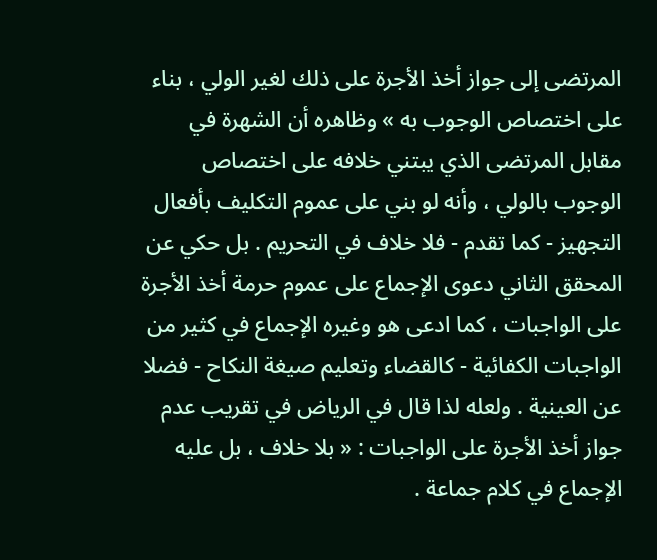المرتضى إلى جواز أخذ الأجرة على ذلك لغير الولي ، بناء على اختصاص الوجوب به » وظاهره أن الشهرة في مقابل المرتضى الذي يبتني خلافه على اختصاص الوجوب بالولي ، وأنه لو بني على عموم التكليف بأفعال التجهيز - كما تقدم - فلا خلاف في التحريم . بل حكي عن المحقق الثاني دعوى الإجماع على عموم حرمة أخذ الأجرة على الواجبات ، كما ادعى هو وغيره الإجماع في كثير من الواجبات الكفائية - كالقضاء وتعليم صيغة النكاح - فضلا عن العينية . ولعله لذا قال في الرياض في تقريب عدم جواز أخذ الأجرة على الواجبات : « بلا خلاف ، بل عليه الإجماع في كلام جماعة .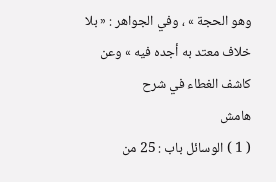وهو الحجة » ، وفي الجواهر : « بلا خلاف معتد به أجده فيه » وعن كاشف الغطاء في شرح
هامش
( 1 ) الوسائل باب : 25 من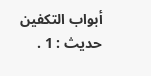أبواب التكفين حديث : 1 .